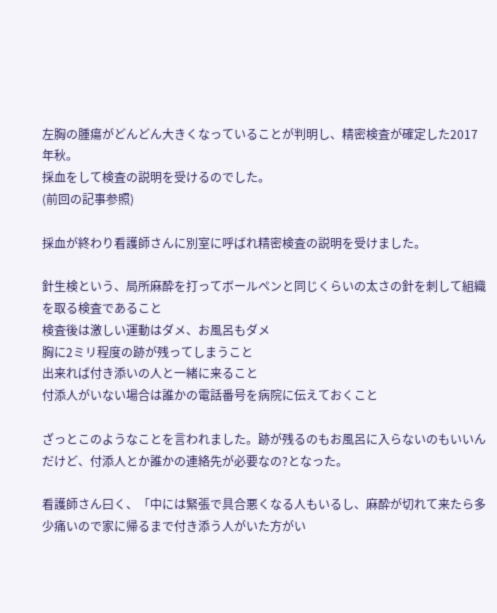左胸の腫瘍がどんどん大きくなっていることが判明し、精密検査が確定した2017年秋。
採血をして検査の説明を受けるのでした。
(前回の記事参照)

採血が終わり看護師さんに別室に呼ばれ精密検査の説明を受けました。

針生検という、局所麻酔を打ってボールペンと同じくらいの太さの針を刺して組織を取る検査であること
検査後は激しい運動はダメ、お風呂もダメ
胸に2ミリ程度の跡が残ってしまうこと
出来れば付き添いの人と一緒に来ること
付添人がいない場合は誰かの電話番号を病院に伝えておくこと

ざっとこのようなことを言われました。跡が残るのもお風呂に入らないのもいいんだけど、付添人とか誰かの連絡先が必要なの?となった。

看護師さん曰く、「中には緊張で具合悪くなる人もいるし、麻酔が切れて来たら多少痛いので家に帰るまで付き添う人がいた方がい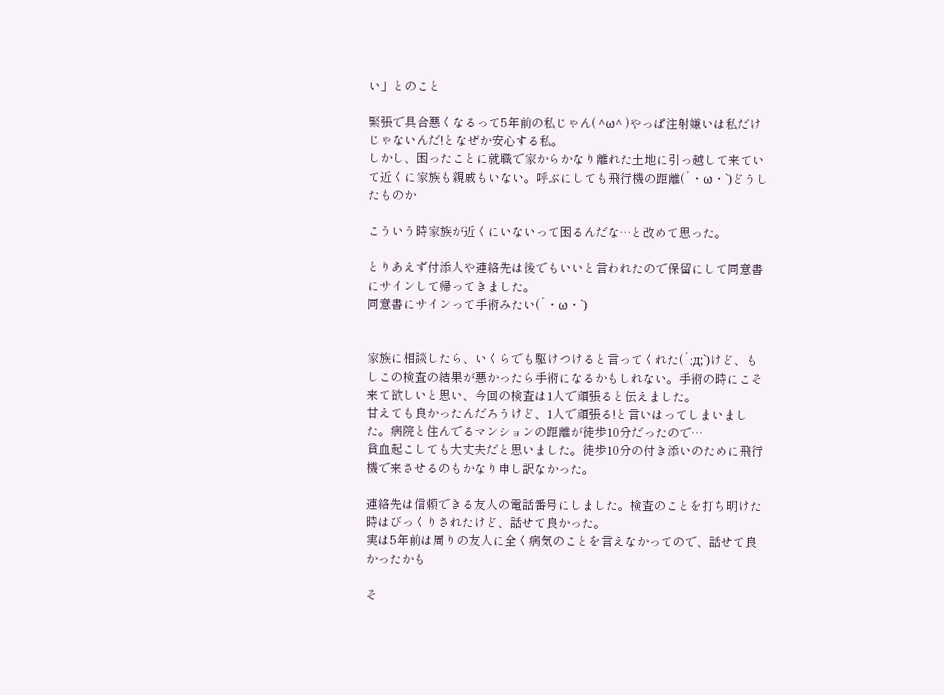い」とのこと

緊張で具合悪くなるって5年前の私じゃん( ^ω^ )やっぱ注射嫌いは私だけじゃないんだ!となぜか安心する私。
しかし、困ったことに就職で家からかなり離れた土地に引っ越して来ていて近くに家族も親戚もいない。呼ぶにしても飛行機の距離(´・ω・`)どうしたものか

こういう時家族が近くにいないって困るんだな…と改めて思った。

とりあえず付添人や連絡先は後でもいいと言われたので保留にして同意書にサインして帰ってきました。
同意書にサインって手術みたい(´・ω・`)


家族に相談したら、いくらでも駆けつけると言ってくれた(´;д;`)けど、もしこの検査の結果が悪かったら手術になるかもしれない。手術の時にこそ来て欲しいと思い、今回の検査は1人で頑張ると伝えました。
甘えても良かったんだろうけど、1人で頑張る!と言いはってしまいました。病院と住んでるマンションの距離が徒歩10分だったので…
貧血起こしても大丈夫だと思いました。徒歩10分の付き添いのために飛行機で来させるのもかなり申し訳なかった。

連絡先は信頼できる友人の電話番号にしました。検査のことを打ち明けた時はびっくりされたけど、話せて良かった。
実は5年前は周りの友人に全く病気のことを言えなかってので、話せて良かったかも

そ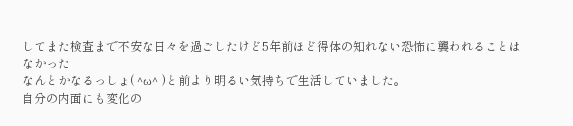してまた検査まで不安な日々を過ごしたけど5年前ほど得体の知れない恐怖に襲われることはなかった
なんとかなるっしょ( ^ω^ )と前より明るい気持ちで生活していました。
自分の内面にも変化の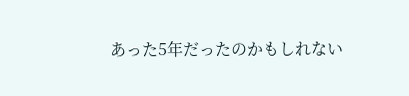あった5年だったのかもしれない